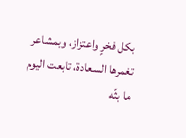بكل فخرٍ واعتزاز، وبمشاعر تغمرها السعادة، تابعت اليوم ما بثّه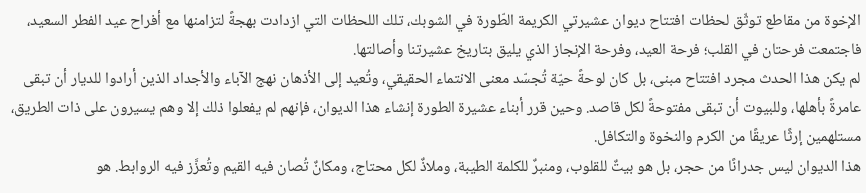الإخوة من مقاطع توثّق لحظات افتتاح ديوان عشيرتي الكريمة الطّورة في الشوبك، تلك اللحظات التي ازدادت بهجةً لتزامنها مع أفراح عيد الفطر السعيد، فاجتمعت فرحتان في القلب؛ فرحة العيد، وفرحة الإنجاز الذي يليق بتاريخ عشيرتنا وأصالتها.
لم يكن هذا الحدث مجرد افتتاح مبنى، بل كان لوحةً حيّة تُجسّد معنى الانتماء الحقيقي، وتُعيد إلى الأذهان نهج الآباء والأجداد الذين أرادوا للديار أن تبقى عامرةً بأهلها، وللبيوت أن تبقى مفتوحةً لكل قاصد. وحين قرر أبناء عشيرة الطورة إنشاء هذا الديوان، فإنهم لم يفعلوا ذلك إلا وهم يسيرون على ذات الطريق، مستلهمين إرثًا عريقًا من الكرم والنخوة والتكافل.
هذا الديوان ليس جدرانًا من حجر، بل هو بيتٌ للقلوب، ومنبرٌ للكلمة الطيبة، وملاذٌ لكل محتاج، ومكانٌ تُصان فيه القيم وتُعزَّز فيه الروابط. هو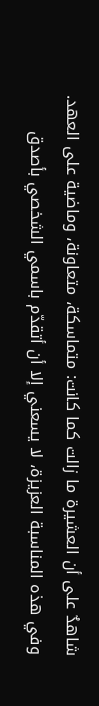شاهدٌ على أن العشيرة ما زالت كما كانت: متماسكة، متعاونة، وماضية على العهد.
وفي هذه المناسبة العزيزة، لا يسعني إلا أن أتقدّم باسمي الشخصي بأصدق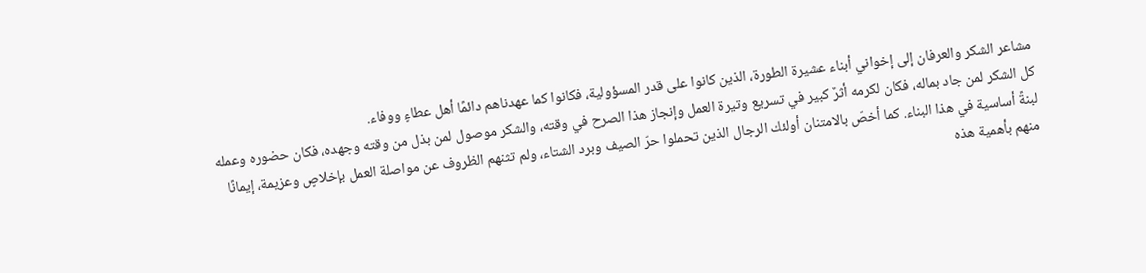مشاعر الشكر والعرفان إلى إخواني أبناء عشيرة الطورة، الذين كانوا على قدر المسؤولية، فكانوا كما عهدناهم دائمًا أهل عطاءٍ ووفاء.
كل الشكر لمن جاد بماله، فكان لكرمه أثرٌ كبير في تسريع وتيرة العمل وإنجاز هذا الصرح في وقته، والشكر موصول لمن بذل من وقته وجهده، فكان حضوره وعمله لبنةً أساسية في هذا البناء. كما أخصّ بالامتنان أولئك الرجال الذين تحملوا حرّ الصيف وبرد الشتاء، ولم تثنهم الظروف عن مواصلة العمل بإخلاصٍ وعزيمة، إيمانًا منهم بأهمية هذه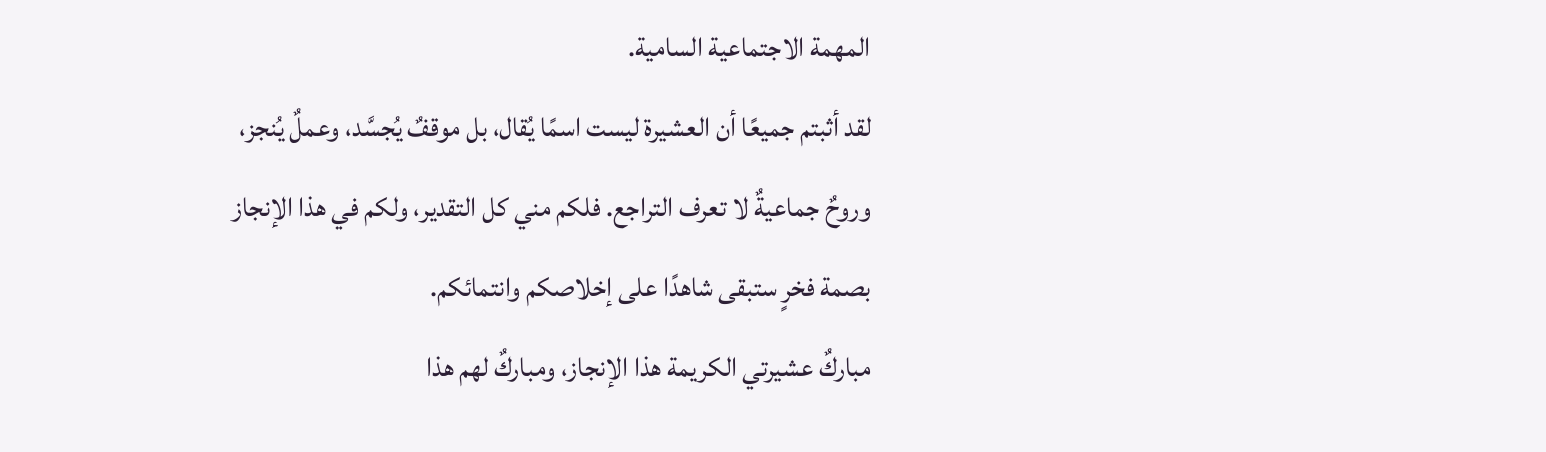المهمة الاجتماعية السامية.
لقد أثبتم جميعًا أن العشيرة ليست اسمًا يُقال، بل موقفٌ يُجسَّد، وعملٌ يُنجز، وروحٌ جماعيةٌ لا تعرف التراجع. فلكم مني كل التقدير، ولكم في هذا الإنجاز بصمة فخرٍ ستبقى شاهدًا على إخلاصكم وانتمائكم.
مباركٌ عشيرتي الكريمة هذا الإنجاز، ومباركٌ لهم هذا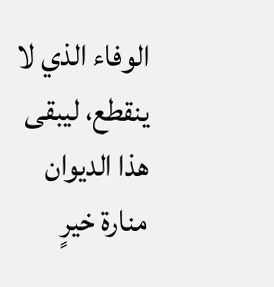الوفاء الذي لا ينقطع، ليبقى هذا الديوان منارة خيرٍ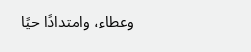وعطاء، وامتدادًا حيًا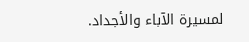لمسيرة الآباء والأجداد.